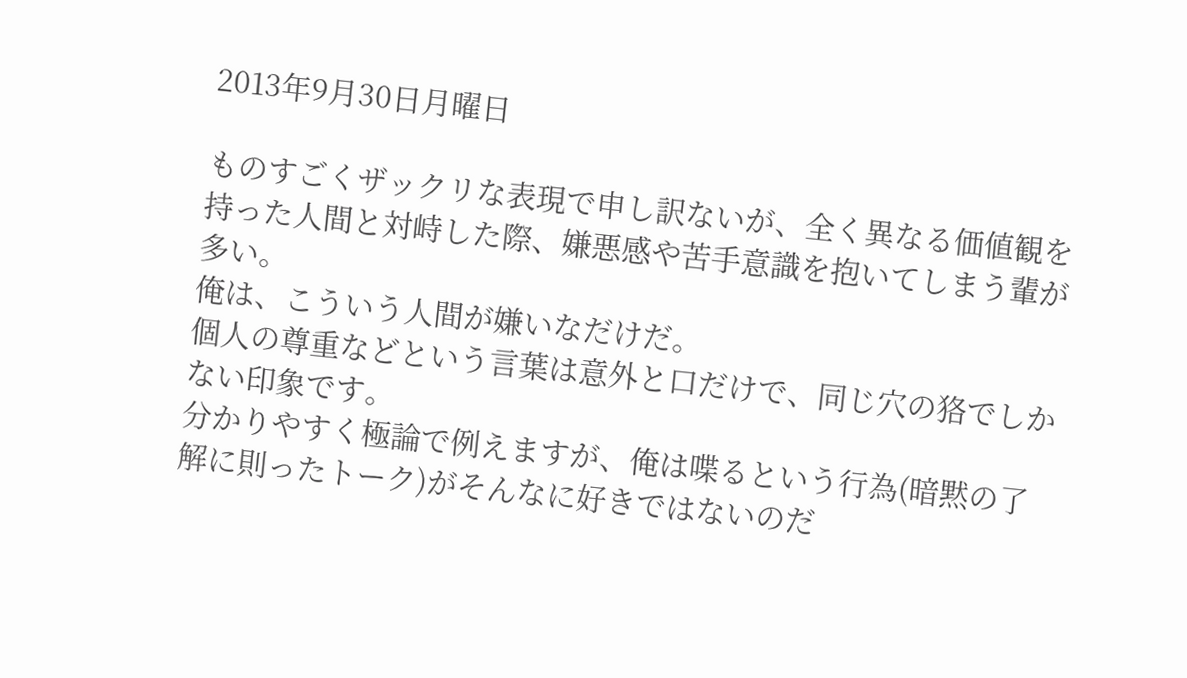2013年9月30日月曜日

ものすごくザックリな表現で申し訳ないが、全く異なる価値観を持った人間と対峙した際、嫌悪感や苦手意識を抱いてしまう輩が多い。
俺は、こういう人間が嫌いなだけだ。
個人の尊重などという言葉は意外と口だけで、同じ穴の狢でしかない印象です。
分かりやすく極論で例えますが、俺は喋るという行為(暗黙の了解に則ったトーク)がそんなに好きではないのだ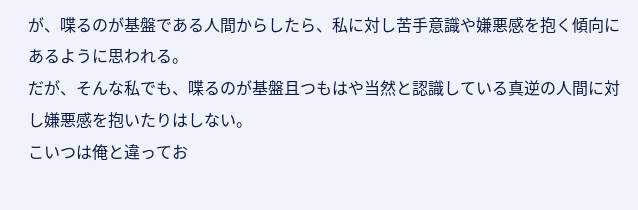が、喋るのが基盤である人間からしたら、私に対し苦手意識や嫌悪感を抱く傾向にあるように思われる。
だが、そんな私でも、喋るのが基盤且つもはや当然と認識している真逆の人間に対し嫌悪感を抱いたりはしない。
こいつは俺と違ってお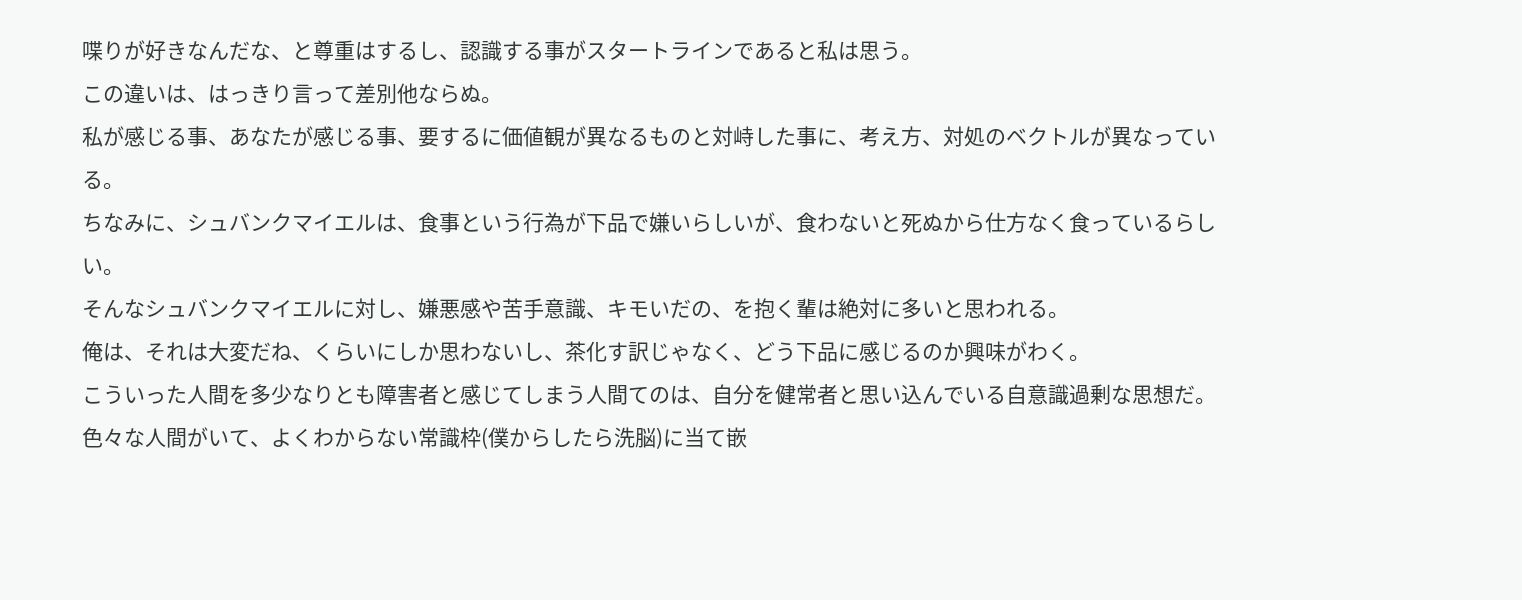喋りが好きなんだな、と尊重はするし、認識する事がスタートラインであると私は思う。
この違いは、はっきり言って差別他ならぬ。
私が感じる事、あなたが感じる事、要するに価値観が異なるものと対峙した事に、考え方、対処のベクトルが異なっている。
ちなみに、シュバンクマイエルは、食事という行為が下品で嫌いらしいが、食わないと死ぬから仕方なく食っているらしい。
そんなシュバンクマイエルに対し、嫌悪感や苦手意識、キモいだの、を抱く輩は絶対に多いと思われる。
俺は、それは大変だね、くらいにしか思わないし、茶化す訳じゃなく、どう下品に感じるのか興味がわく。
こういった人間を多少なりとも障害者と感じてしまう人間てのは、自分を健常者と思い込んでいる自意識過剰な思想だ。
色々な人間がいて、よくわからない常識枠(僕からしたら洗脳)に当て嵌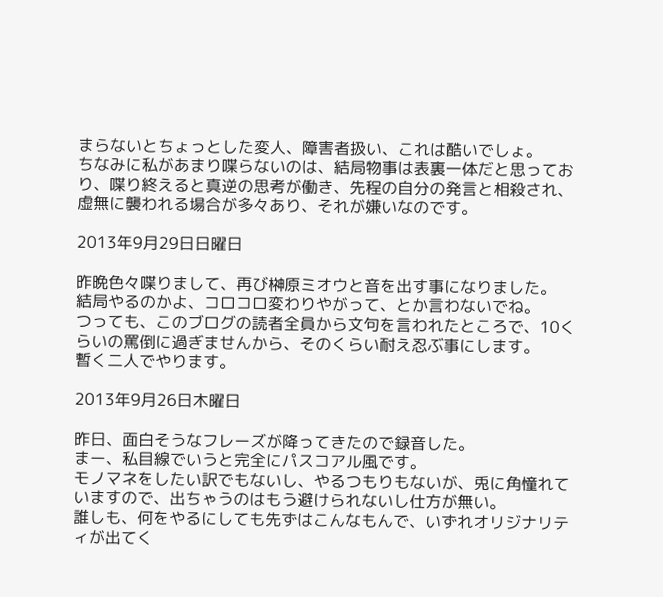まらないとちょっとした変人、障害者扱い、これは酷いでしょ。
ちなみに私があまり喋らないのは、結局物事は表裏一体だと思っており、喋り終えると真逆の思考が働き、先程の自分の発言と相殺され、虚無に襲われる場合が多々あり、それが嫌いなのです。

2013年9月29日日曜日

昨晩色々喋りまして、再び榊原ミオウと音を出す事になりました。
結局やるのかよ、コロコロ変わりやがって、とか言わないでね。
つっても、このブログの読者全員から文句を言われたところで、10くらいの罵倒に過ぎませんから、そのくらい耐え忍ぶ事にします。
暫く二人でやります。

2013年9月26日木曜日

昨日、面白そうなフレーズが降ってきたので録音した。
まー、私目線でいうと完全にパスコアル風です。
モノマネをしたい訳でもないし、やるつもりもないが、兎に角憧れていますので、出ちゃうのはもう避けられないし仕方が無い。
誰しも、何をやるにしても先ずはこんなもんで、いずれオリジナリティが出てく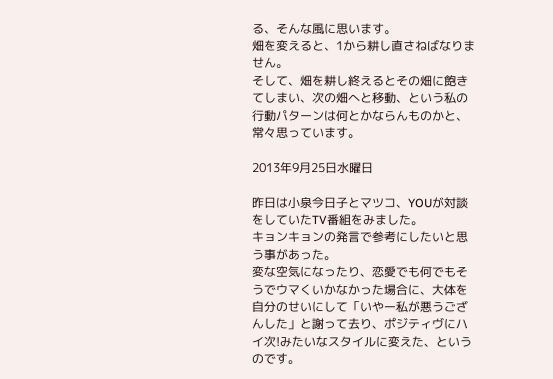る、そんな風に思います。
畑を変えると、1から耕し直さねばなりません。
そして、畑を耕し終えるとその畑に飽きてしまい、次の畑へと移動、という私の行動パターンは何とかならんものかと、常々思っています。

2013年9月25日水曜日

昨日は小泉今日子とマツコ、YOUが対談をしていたTV番組をみました。
キョンキョンの発言で参考にしたいと思う事があった。
変な空気になったり、恋愛でも何でもそうでウマくいかなかった場合に、大体を自分のせいにして「いやー私が悪うござんした」と謝って去り、ポジティヴにハイ次!みたいなスタイルに変えた、というのです。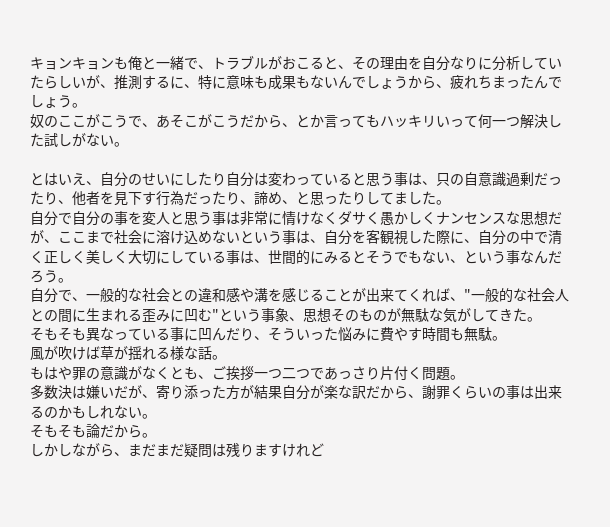キョンキョンも俺と一緒で、トラブルがおこると、その理由を自分なりに分析していたらしいが、推測するに、特に意味も成果もないんでしょうから、疲れちまったんでしょう。
奴のここがこうで、あそこがこうだから、とか言ってもハッキリいって何一つ解決した試しがない。

とはいえ、自分のせいにしたり自分は変わっていると思う事は、只の自意識過剰だったり、他者を見下す行為だったり、諦め、と思ったりしてました。
自分で自分の事を変人と思う事は非常に情けなくダサく愚かしくナンセンスな思想だが、ここまで社会に溶け込めないという事は、自分を客観視した際に、自分の中で清く正しく美しく大切にしている事は、世間的にみるとそうでもない、という事なんだろう。
自分で、一般的な社会との違和感や溝を感じることが出来てくれば、"一般的な社会人との間に生まれる歪みに凹む"という事象、思想そのものが無駄な気がしてきた。
そもそも異なっている事に凹んだり、そういった悩みに費やす時間も無駄。
風が吹けば草が揺れる様な話。
もはや罪の意識がなくとも、ご挨拶一つ二つであっさり片付く問題。
多数決は嫌いだが、寄り添った方が結果自分が楽な訳だから、謝罪くらいの事は出来るのかもしれない。
そもそも論だから。
しかしながら、まだまだ疑問は残りますけれど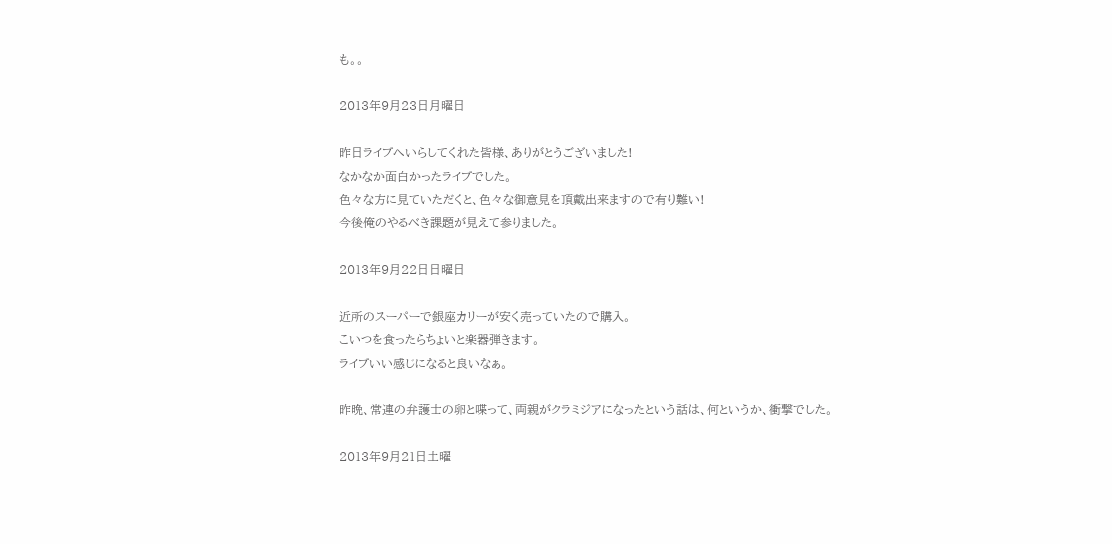も。。

2013年9月23日月曜日

昨日ライブへいらしてくれた皆様、ありがとうございました!
なかなか面白かったライブでした。
色々な方に見ていただくと、色々な御意見を頂戴出来ますので有り難い!
今後俺のやるべき課題が見えて参りました。

2013年9月22日日曜日

近所のスーパーで銀座カリーが安く売っていたので購入。
こいつを食ったらちょいと楽器弾きます。
ライブいい感じになると良いなぁ。

昨晩、常連の弁護士の卵と喋って、両親がクラミジアになったという話は、何というか、衝撃でした。

2013年9月21日土曜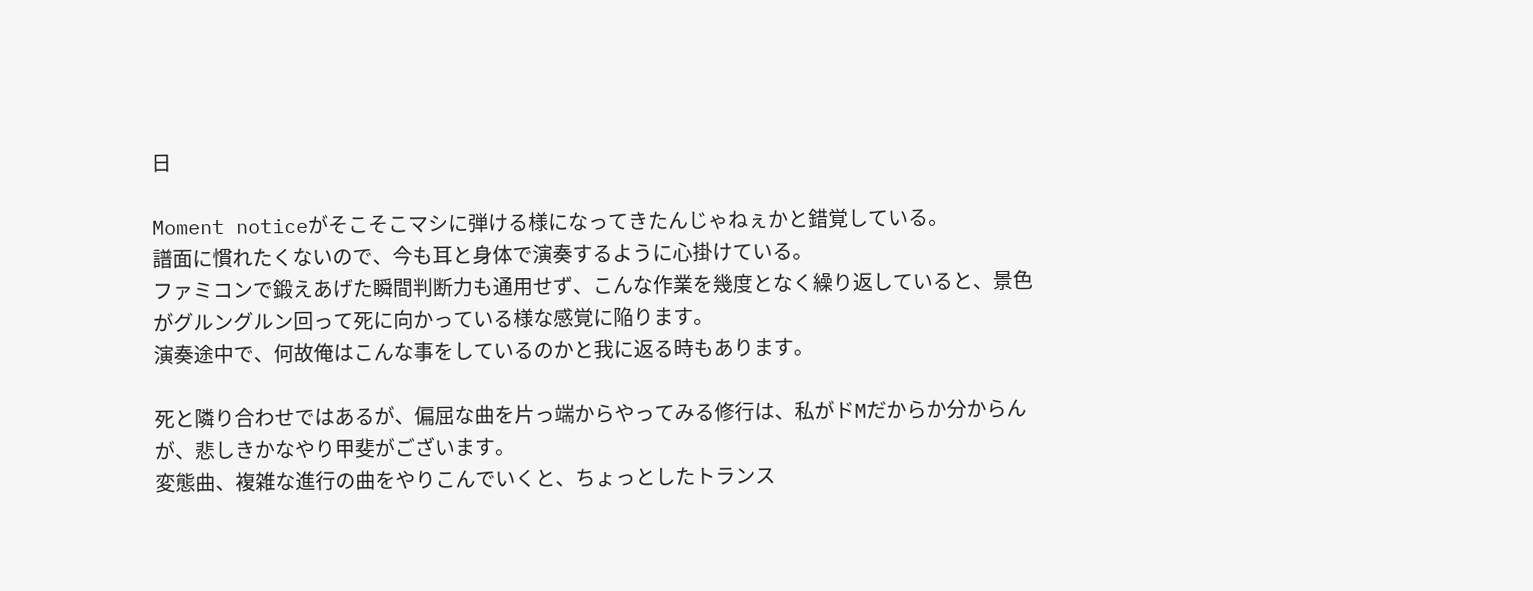日

Moment noticeがそこそこマシに弾ける様になってきたんじゃねぇかと錯覚している。
譜面に慣れたくないので、今も耳と身体で演奏するように心掛けている。
ファミコンで鍛えあげた瞬間判断力も通用せず、こんな作業を幾度となく繰り返していると、景色がグルングルン回って死に向かっている様な感覚に陥ります。
演奏途中で、何故俺はこんな事をしているのかと我に返る時もあります。

死と隣り合わせではあるが、偏屈な曲を片っ端からやってみる修行は、私がドMだからか分からんが、悲しきかなやり甲斐がございます。
変態曲、複雑な進行の曲をやりこんでいくと、ちょっとしたトランス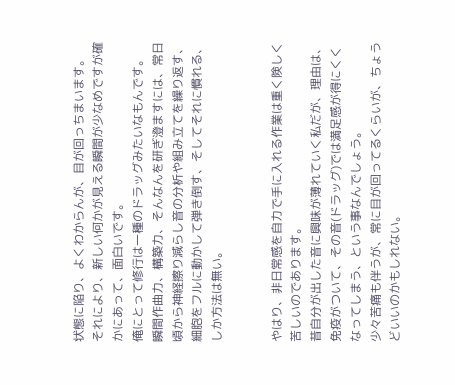状態に陥り、よくわからんが、目が回っちまいます。
それにより、新しい何かが見える瞬間が少なめですが確かにあって、面白いです。
俺にとって修行は一種のドラッグみたいなもんです。
瞬間作曲力、構築力、そんなんを研ぎ澄ますには、常日頃から神経擦り減らし音の分析や組み立てを繰り返す、細胞をフルに動かして弾き倒す、そしてそれに慣れる、しか方法は無い。


やはり、非日常感を自力で手に入れる作業は重く険しく苦しいのであります。
昔自分が出した音に興味が薄れていく私だが、理由は、免疫がついて、その音(ドラッグ)では満足感が得にくくなってしまう、という事なんでしょう。
少々苦痛も伴うが、常に目が回ってるくらいが、ちょうどいいのかもしれない。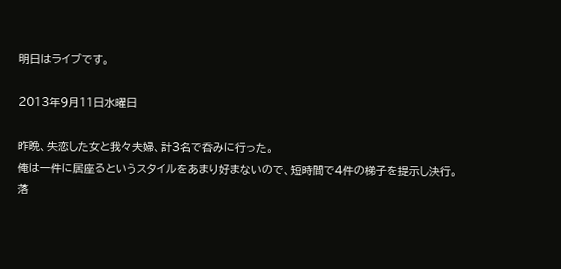明日はライブです。

2013年9月11日水曜日

昨晩、失恋した女と我々夫婦、計3名で呑みに行った。
俺は一件に居座るというスタイルをあまり好まないので、短時間で4件の梯子を提示し決行。
落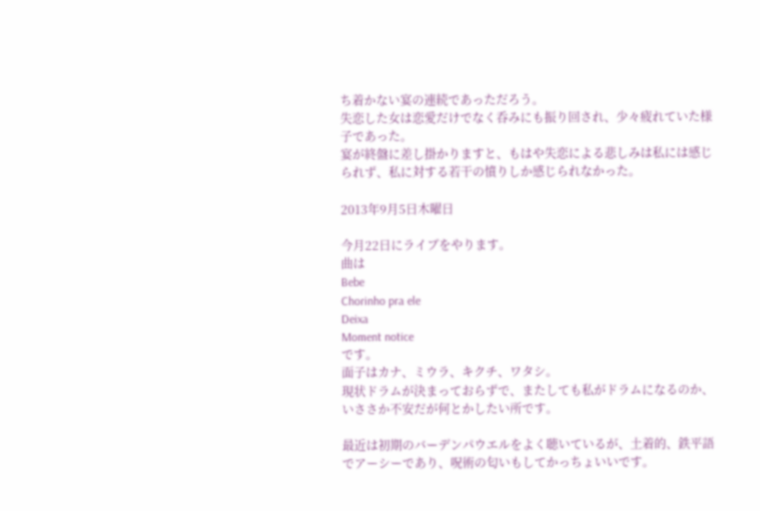ち着かない宴の連続であっただろう。
失恋した女は恋愛だけでなく呑みにも振り回され、少々疲れていた様子であった。
宴が終盤に差し掛かりますと、もはや失恋による悲しみは私には感じられず、私に対する若干の憤りしか感じられなかった。

2013年9月5日木曜日

今月22日にライブをやります。
曲は
Bebe
Chorinho pra ele
Deixa
Moment notice
です。
面子はカナ、ミウラ、キクチ、ワタシ。
現状ドラムが決まっておらずで、またしても私がドラムになるのか、いささか不安だが何とかしたい所です。

最近は初期のバーデンパウエルをよく聴いているが、土着的、鉄平語でアーシーであり、呪術の匂いもしてかっちょいいです。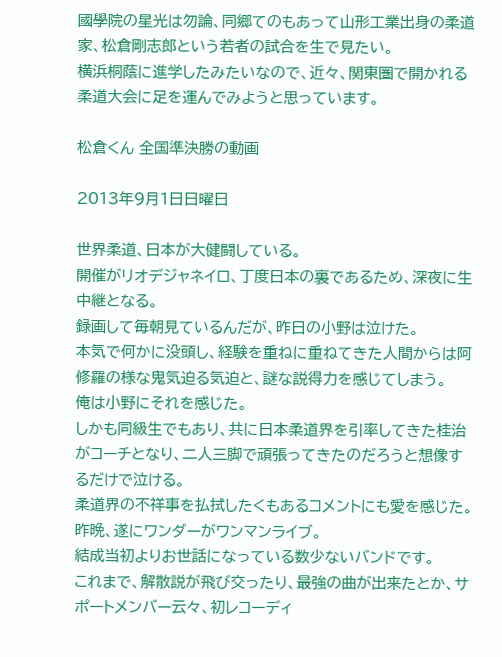國學院の星光は勿論、同郷てのもあって山形工業出身の柔道家、松倉剛志郎という若者の試合を生で見たい。
横浜桐蔭に進学したみたいなので、近々、関東圏で開かれる柔道大会に足を運んでみようと思っています。

松倉くん 全国準決勝の動画

2013年9月1日日曜日

世界柔道、日本が大健闘している。
開催がリオデジャネイロ、丁度日本の裏であるため、深夜に生中継となる。
録画して毎朝見ているんだが、昨日の小野は泣けた。
本気で何かに没頭し、経験を重ねに重ねてきた人間からは阿修羅の様な鬼気迫る気迫と、謎な説得力を感じてしまう。
俺は小野にそれを感じた。
しかも同級生でもあり、共に日本柔道界を引率してきた桂治がコーチとなり、二人三脚で頑張ってきたのだろうと想像するだけで泣ける。
柔道界の不祥事を払拭したくもあるコメントにも愛を感じた。
昨晩、遂にワンダーがワンマンライブ。
結成当初よりお世話になっている数少ないバンドです。
これまで、解散説が飛び交ったり、最強の曲が出来たとか、サポートメンバー云々、初レコーディ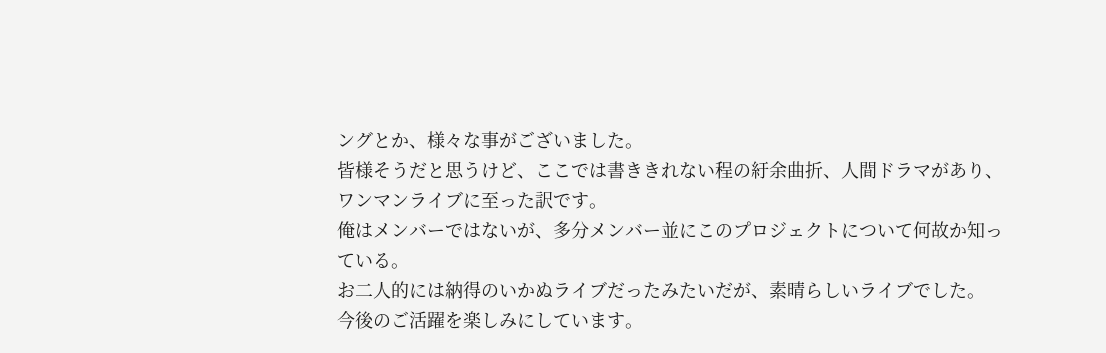ングとか、様々な事がございました。
皆様そうだと思うけど、ここでは書ききれない程の紆余曲折、人間ドラマがあり、ワンマンライブに至った訳です。
俺はメンバーではないが、多分メンバー並にこのプロジェクトについて何故か知っている。
お二人的には納得のいかぬライブだったみたいだが、素晴らしいライブでした。
今後のご活躍を楽しみにしています。